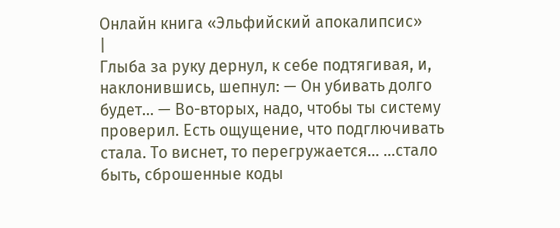Онлайн книга «Эльфийский апокалипсис»
|
Глыба за руку дернул, к себе подтягивая, и, наклонившись, шепнул: — Он убивать долго будет… — Во-вторых, надо, чтобы ты систему проверил. Есть ощущение, что подглючивать стала. То виснет, то перегружается… …стало быть, сброшенные коды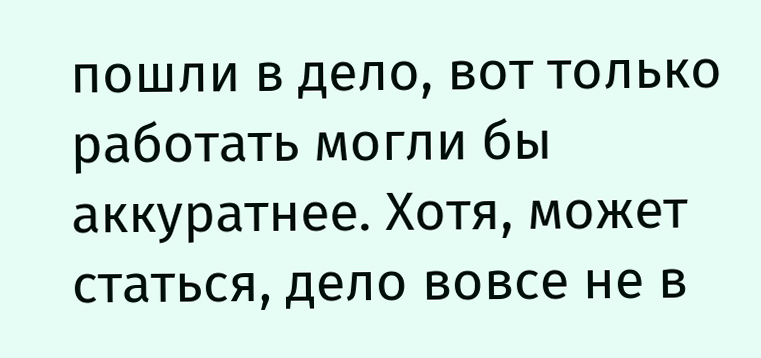пошли в дело, вот только работать могли бы аккуратнее. Хотя, может статься, дело вовсе не в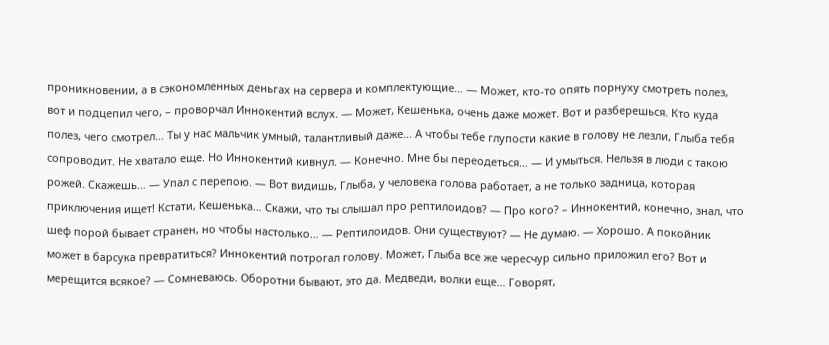проникновении, а в сэкономленных деньгах на сервера и комплектующие… — Может, кто-то опять порнуху смотреть полез, вот и подцепил чего, – проворчал Иннокентий вслух. — Может, Кешенька, очень даже может. Вот и разберешься. Кто куда полез, чего смотрел… Ты у нас мальчик умный, талантливый даже… А чтобы тебе глупости какие в голову не лезли, Глыба тебя сопроводит. Не хватало еще. Но Иннокентий кивнул. — Конечно. Мне бы переодеться… — И умыться. Нельзя в люди с такою рожей. Скажешь… — Упал с перепою. — Вот видишь, Глыба, у человека голова работает, а не только задница, которая приключения ищет! Кстати, Кешенька… Скажи, что ты слышал про рептилоидов? — Про кого? – Иннокентий, конечно, знал, что шеф порой бывает странен, но чтобы настолько… — Рептилоидов. Они существуют? — Не думаю. — Хорошо. А покойник может в барсука превратиться? Иннокентий потрогал голову. Может, Глыба все же чересчур сильно приложил его? Вот и мерещится всякое? — Сомневаюсь. Оборотни бывают, это да. Медведи, волки еще… Говорят,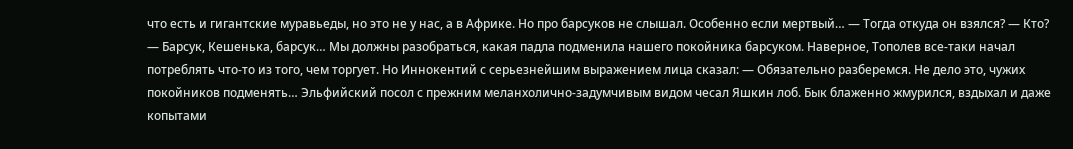что есть и гигантские муравьеды, но это не у нас, а в Африке. Но про барсуков не слышал. Особенно если мертвый… — Тогда откуда он взялся? — Кто? — Барсук, Кешенька, барсук… Мы должны разобраться, какая падла подменила нашего покойника барсуком. Наверное, Тополев все-таки начал потреблять что-то из того, чем торгует. Но Иннокентий с серьезнейшим выражением лица сказал: — Обязательно разберемся. Не дело это, чужих покойников подменять… Эльфийский посол с прежним меланхолично-задумчивым видом чесал Яшкин лоб. Бык блаженно жмурился, вздыхал и даже копытами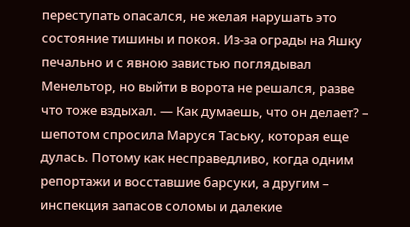переступать опасался, не желая нарушать это состояние тишины и покоя. Из-за ограды на Яшку печально и с явною завистью поглядывал Менельтор, но выйти в ворота не решался, разве что тоже вздыхал. — Как думаешь, что он делает? – шепотом спросила Маруся Таську, которая еще дулась. Потому как несправедливо, когда одним репортажи и восставшие барсуки, а другим – инспекция запасов соломы и далекие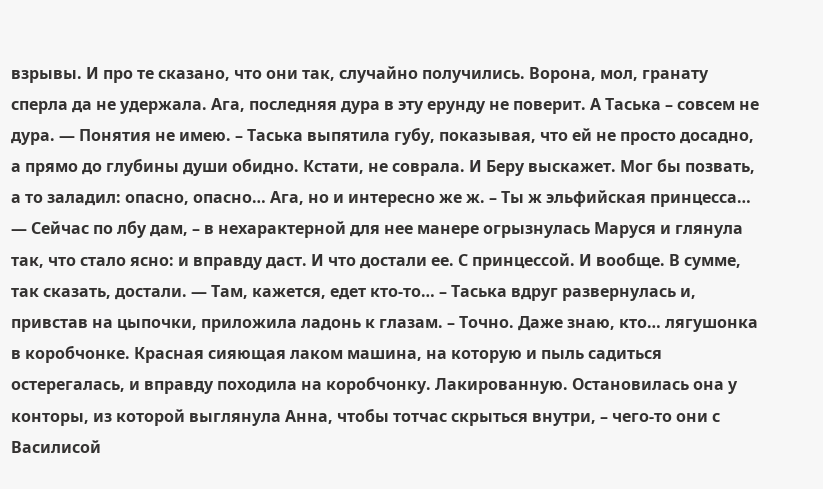взрывы. И про те сказано, что они так, случайно получились. Ворона, мол, гранату сперла да не удержала. Ага, последняя дура в эту ерунду не поверит. А Таська – совсем не дура. — Понятия не имею. – Таська выпятила губу, показывая, что ей не просто досадно, а прямо до глубины души обидно. Кстати, не соврала. И Беру выскажет. Мог бы позвать, а то заладил: опасно, опасно… Ага, но и интересно же ж. – Ты ж эльфийская принцесса… — Сейчас по лбу дам, – в нехарактерной для нее манере огрызнулась Маруся и глянула так, что стало ясно: и вправду даст. И что достали ее. С принцессой. И вообще. В сумме, так сказать, достали. — Там, кажется, едет кто-то… – Таська вдруг развернулась и, привстав на цыпочки, приложила ладонь к глазам. – Точно. Даже знаю, кто… лягушонка в коробчонке. Красная сияющая лаком машина, на которую и пыль садиться остерегалась, и вправду походила на коробчонку. Лакированную. Остановилась она у конторы, из которой выглянула Анна, чтобы тотчас скрыться внутри, – чего-то они с Василисой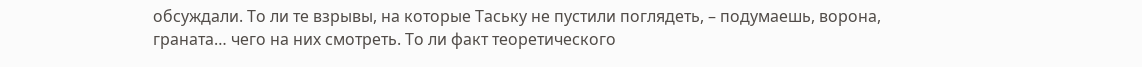обсуждали. То ли те взрывы, на которые Таську не пустили поглядеть, – подумаешь, ворона, граната… чего на них смотреть. То ли факт теоретического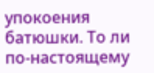упокоения батюшки. То ли по-настоящему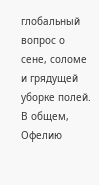глобальный вопрос о сене, соломе и грядущей уборке полей. В общем, Офелию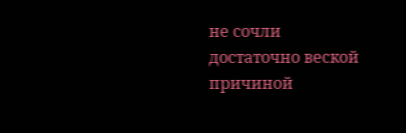не сочли достаточно веской причиной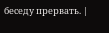беседу прервать. |